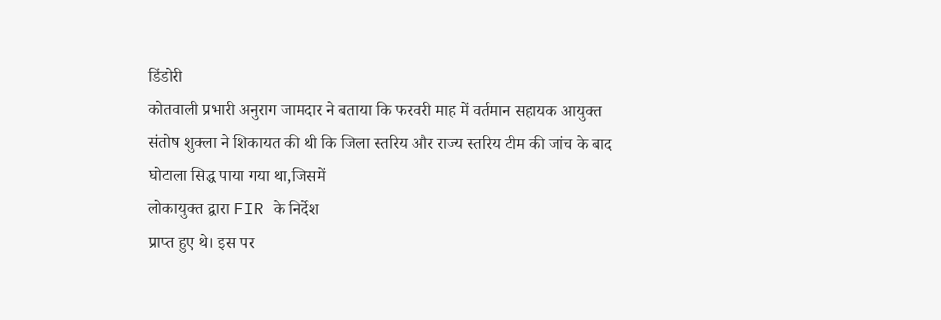डिंडोरी
कोतवाली प्रभारी अनुराग जामदार ने बताया कि फरवरी माह में वर्तमान सहायक आयुक्त
संतोष शुक्ला ने शिकायत की थी कि जिला स्तरिय और राज्य स्तरिय टीम की जांच के बाद
घोटाला सिद्ध पाया गया था,जिसमें
लोकायुक्त द्वारा FIR के निर्देश
प्राप्त हुए थे। इस पर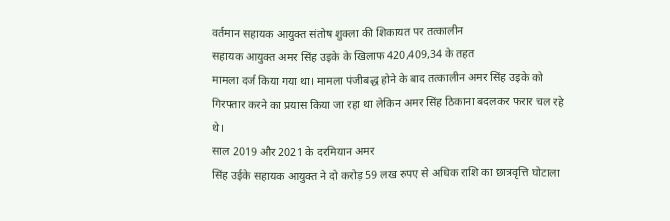वर्तमान सहायक आयुक्त संतोष शुक्ला की शिकायत पर तत्कालीन
सहायक आयुक्त अमर सिंह उइके के खिलाफ 420,409,34 के तहत
मामला दर्ज किया गया था। मामला पंजीबद्ध होने के बाद तत्कालीन अमर सिंह उइके को
गिरफ्तार करने का प्रयास किया जा रहा था लेकिन अमर सिंह ठिकाना बदलकर फरार चल रहे
थे।
साल 2019 और 2021 के दरमियान अमर
सिंह उईके सहायक आयुक्त ने दो करोड़ 59 लख रुपए से अधिक राशि का छात्रवृत्ति घोटाला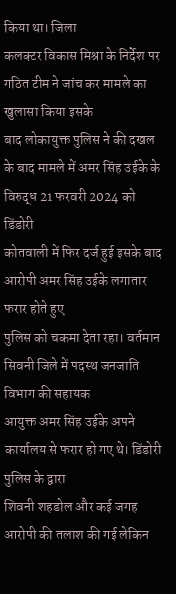किया था। जिला
कलक्टर विकास मिश्रा के निर्देश पर गठित टीम ने जांच कर मामले का खुलासा किया इसके
बाद लोकायुक्त पुलिस ने की दखल के बाद मामले में अमर सिंह उईके के विरुद्ध 21 फरवरी 2024 को डिंडोरी
कोतवाली में फिर दर्ज हुई इसके बाद आरोपी अमर सिंह उईके लगातार फरार होते हुए
पुलिस को चकमा देता रहा। वर्तमान सिवनी जिले में पदस्थ जनजाति विभाग की सहायक
आयुक्त अमर सिंह उईके अपने कार्यालय से फरार हो गए थे। डिंडोरी पुलिस के द्वारा
शिवनी शहडोल और कई जगह आरोपी की तलाश की गई लेकिन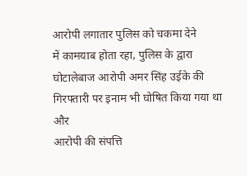आरोपी लगातार पुलिस को चकमा देने
में कामयाब होता रहा, पुलिस के द्वारा
घोटालेबाज आरोपी अमर सिंह उईके की गिरफ्तारी पर इनाम भी घोषित किया गया था और
आरोपी की संपत्ति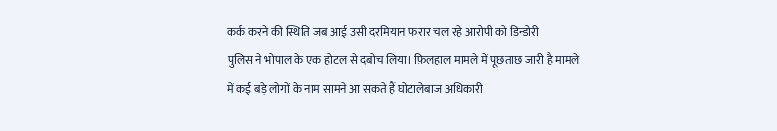कर्क करने की स्थिति जब आई उसी दरमियान फरार चल रहे आरोपी को डिन्डोरी
पुलिस ने भोपाल के एक होटल से दबोच लिया। फ़िलहाल मामले में पूछताछ जारी है मामले
में कई बड़े लोगों के नाम सामने आ सकते हैं घोटालेबाज अधिकारी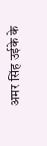अमर सिंह उईके के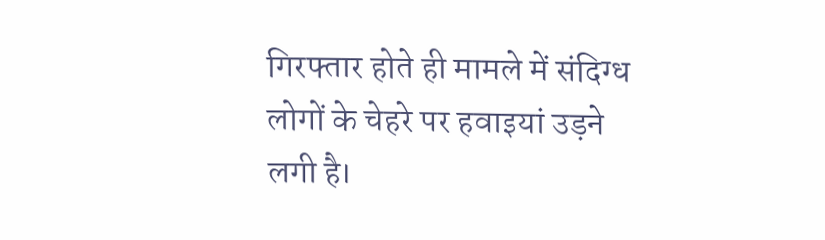गिरफ्तार होते ही मामले में संदिग्ध लोगों के चेहरे पर हवाइयां उड़ने लगी है।